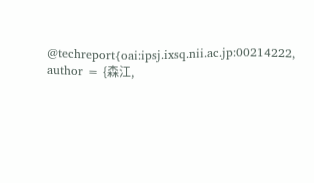@techreport{oai:ipsj.ixsq.nii.ac.jp:00214222, author = {森江,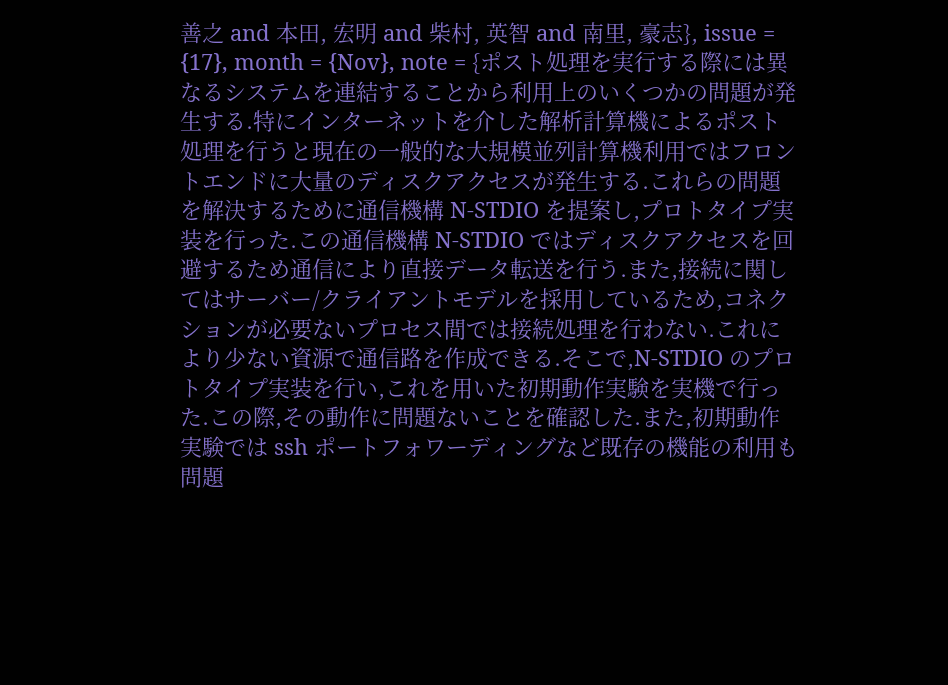善之 and 本田, 宏明 and 柴村, 英智 and 南里, 豪志}, issue = {17}, month = {Nov}, note = {ポスト処理を実行する際には異なるシステムを連結することから利用上のいくつかの問題が発生する.特にインターネットを介した解析計算機によるポスト処理を行うと現在の一般的な大規模並列計算機利用ではフロントエンドに大量のディスクアクセスが発生する.これらの問題を解決するために通信機構 N-STDIO を提案し,プロトタイプ実装を行った.この通信機構 N-STDIO ではディスクアクセスを回避するため通信により直接データ転送を行う.また,接続に関してはサーバー/クライアントモデルを採用しているため,コネクションが必要ないプロセス間では接続処理を行わない.これにより少ない資源で通信路を作成できる.そこで,N-STDIO のプロトタイプ実装を行い,これを用いた初期動作実験を実機で行った.この際,その動作に問題ないことを確認した.また,初期動作実験では ssh ポートフォワーディングなど既存の機能の利用も問題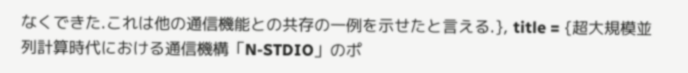なくできた.これは他の通信機能との共存の一例を示せたと言える.}, title = {超大規模並列計算時代における通信機構「N-STDIO」のポ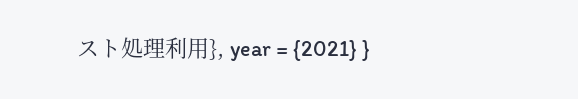スト処理利用}, year = {2021} }